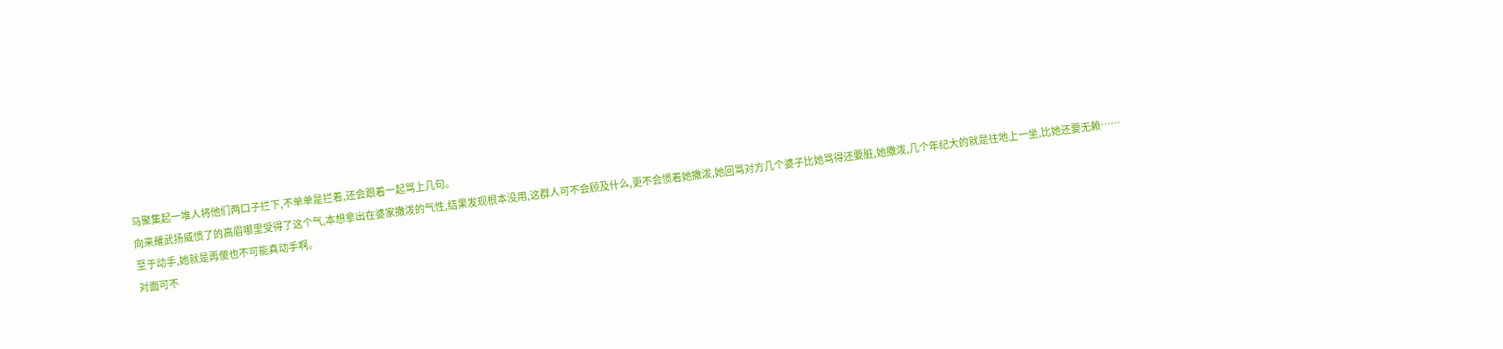马聚集起一堆人将他们两口子拦下,不单单是拦着,还会跟着一起骂上几句。
向来耀武扬威惯了的高眉哪里受得了这个气,本想拿出在婆家撒泼的气性,结果发现根本没用,这群人可不会顾及什么,更不会惯着她撒泼,她回骂对方几个婆子比她骂得还要脏,她撒泼,几个年纪大的就是往地上一坐,比她还要无赖……
至于动手,她就是再傻也不可能真动手啊。
对面可不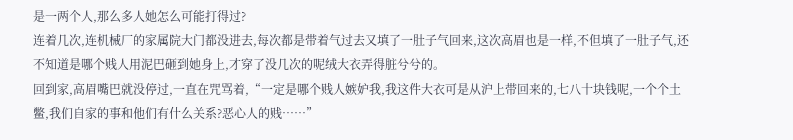是一两个人,那么多人她怎么可能打得过?
连着几次,连机械厂的家属院大门都没进去,每次都是带着气过去又填了一肚子气回来,这次高眉也是一样,不但填了一肚子气,还不知道是哪个贱人用泥巴砸到她身上,才穿了没几次的呢绒大衣弄得脏兮兮的。
回到家,高眉嘴巴就没停过,一直在咒骂着,“一定是哪个贱人嫉妒我,我这件大衣可是从沪上带回来的,七八十块钱呢,一个个土鳖,我们自家的事和他们有什么关系?恶心人的贱……”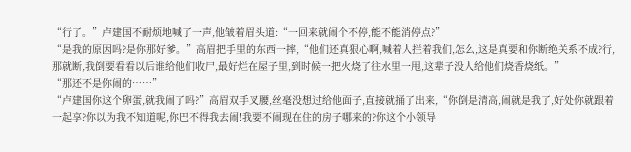“行了。”卢建国不耐烦地喊了一声,他皱着眉头道:“一回来就闹个不停,能不能消停点?”
“是我的原因吗?是你那好爹。”高眉把手里的东西一摔,“他们还真狠心啊,喊着人拦着我们,怎么,这是真要和你断绝关系不成?行,那就断,我倒要看看以后谁给他们收尸,最好烂在屋子里,到时候一把火烧了往水里一甩,这辈子没人给他们烧香烧纸。”
“那还不是你闹的……”
“卢建国你这个卵蛋,就我闹了吗?”高眉双手叉腰,丝毫没想过给他面子,直接就捅了出来,“你倒是清高,闹就是我了,好处你就跟着一起享?你以为我不知道呢,你巴不得我去闹!我要不闹现在住的房子哪来的?你这个小领导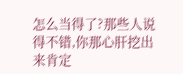怎么当得了?那些人说得不错,你那心肝挖出来肯定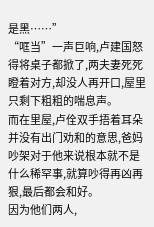是黑……”
“哐当”一声巨响,卢建国怒得将桌子都掀了,两夫妻死死瞪着对方,却没人再开口,屋里只剩下粗粗的喘息声。
而在里屋,卢佺双手捂着耳朵并没有出门劝和的意思,爸妈吵架对于他来说根本就不是什么稀罕事,就算吵得再凶再狠,最后都会和好。
因为他们两人,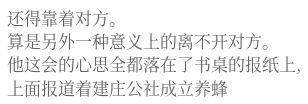还得靠着对方。
算是另外一种意义上的离不开对方。
他这会的心思全都落在了书桌的报纸上,上面报道着建庄公社成立养蜂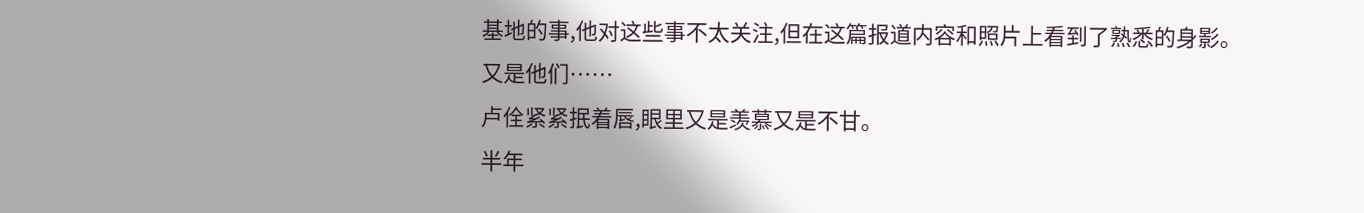基地的事,他对这些事不太关注,但在这篇报道内容和照片上看到了熟悉的身影。
又是他们……
卢佺紧紧抿着唇,眼里又是羡慕又是不甘。
半年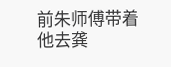前朱师傅带着他去龚